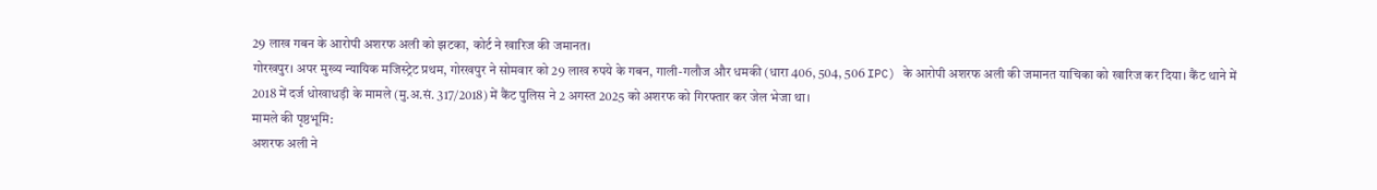29 लाख गबन के आरोपी अशरफ अली को झटका, कोर्ट ने खारिज की जमानत।
गोरखपुर। अपर मुख्य न्यायिक मजिस्ट्रेट प्रथम, गोरखपुर ने सोमवार को 29 लाख रुपये के गबन, गाली-गलौज और धमकी (धारा 406, 504, 506 IPC) के आरोपी अशरफ अली की जमानत याचिका को खारिज कर दिया। कैंट थाने में 2018 में दर्ज धोखाधड़ी के मामले (मु.अ.सं. 317/2018) में कैंट पुलिस ने 2 अगस्त 2025 को अशरफ को गिरफ्तार कर जेल भेजा था।
मामले की पृष्ठभूमि:
अशरफ अली ने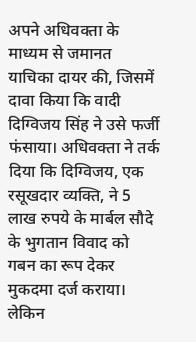अपने अधिवक्ता के माध्यम से जमानत याचिका दायर की, जिसमें दावा किया कि वादी दिग्विजय सिंह ने उसे फर्जी फंसाया। अधिवक्ता ने तर्क दिया कि दिग्विजय, एक रसूखदार व्यक्ति, ने 5 लाख रुपये के मार्बल सौदे के भुगतान विवाद को गबन का रूप देकर मुकदमा दर्ज कराया। लेकिन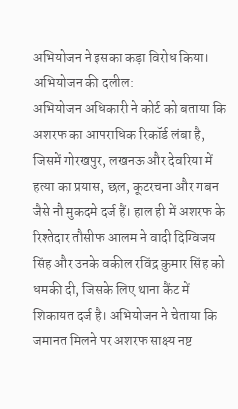अभियोजन ने इसका कड़ा विरोध किया।
अभियोजन की दलील:
अभियोजन अधिकारी ने कोर्ट को बताया कि अशरफ का आपराधिक रिकॉर्ड लंबा है, जिसमें गोरखपुर, लखनऊ और देवरिया में हत्या का प्रयास, छल, कूटरचना और गबन जैसे नौ मुकदमे दर्ज हैं। हाल ही में अशरफ के रिश्तेदार तौसीफ आलम ने वादी दिग्विजय सिंह और उनके वकील रविंद्र कुमार सिंह को धमकी दी, जिसके लिए थाना कैंट में शिकायत दर्ज है। अभियोजन ने चेताया कि जमानत मिलने पर अशरफ साक्ष्य नष्ट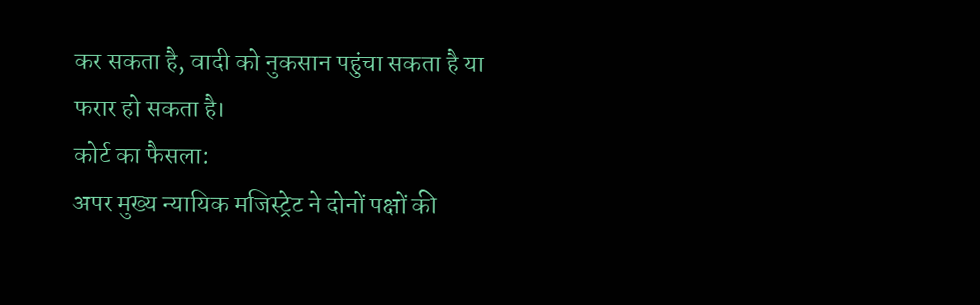कर सकता है, वादी को नुकसान पहुंचा सकता है या फरार हो सकता है।
कोर्ट का फैसला:
अपर मुख्य न्यायिक मजिस्ट्रेट ने दोनों पक्षों की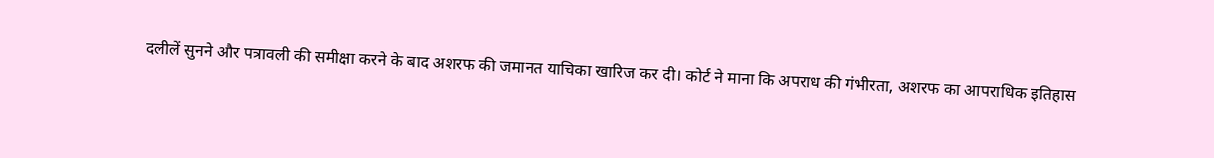दलीलें सुनने और पत्रावली की समीक्षा करने के बाद अशरफ की जमानत याचिका खारिज कर दी। कोर्ट ने माना कि अपराध की गंभीरता, अशरफ का आपराधिक इतिहास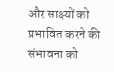और साक्ष्यों को प्रभावित करने की संभावना को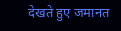देखते हुए जमानत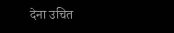देना उचित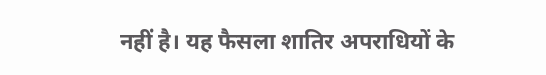नहीं है। यह फैसला शातिर अपराधियों के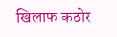खिलाफ कठोर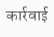कार्रवाई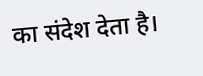का संदेश देता है।